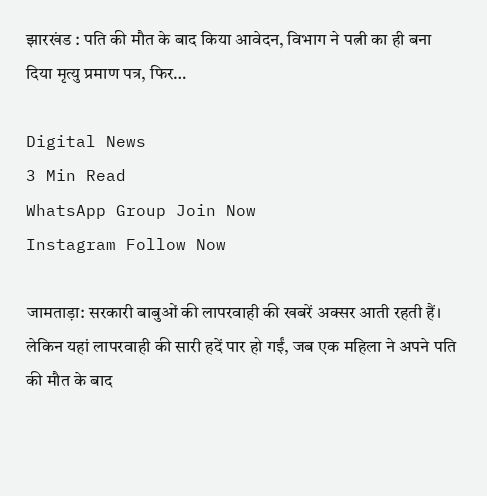झारखंड : पति की मौत के बाद किया आवेदन, विभाग ने पत्नी का ही बना दिया मृत्यु प्रमाण पत्र, फिर…

Digital News
3 Min Read
WhatsApp Group Join Now
Instagram Follow Now

जामताड़ा: सरकारी बाबुओं की लापरवाही की खबरें अक्सर आती रहती हैं। लेकिन यहां लापरवाही की सारी हदें पार हो गईं, जब एक महिला ने अपने पति की मौत के बाद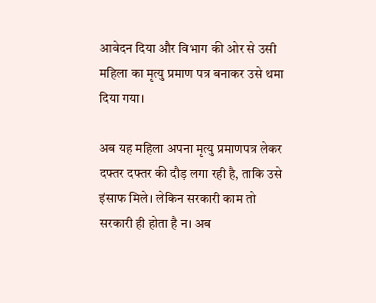आवेदन दिया और विभाग की ओर से उसी महिला का मृत्यु प्रमाण पत्र बनाकर उसे थमा दिया गया।

अब यह महिला अपना मृत्यु प्रमाणपत्र लेकर दफ्तर दफ्तर की दौड़ लगा रही है, ताकि उसे इंसाफ मिले। लेकिन सरकारी काम तो सरकारी ही होता है न। अब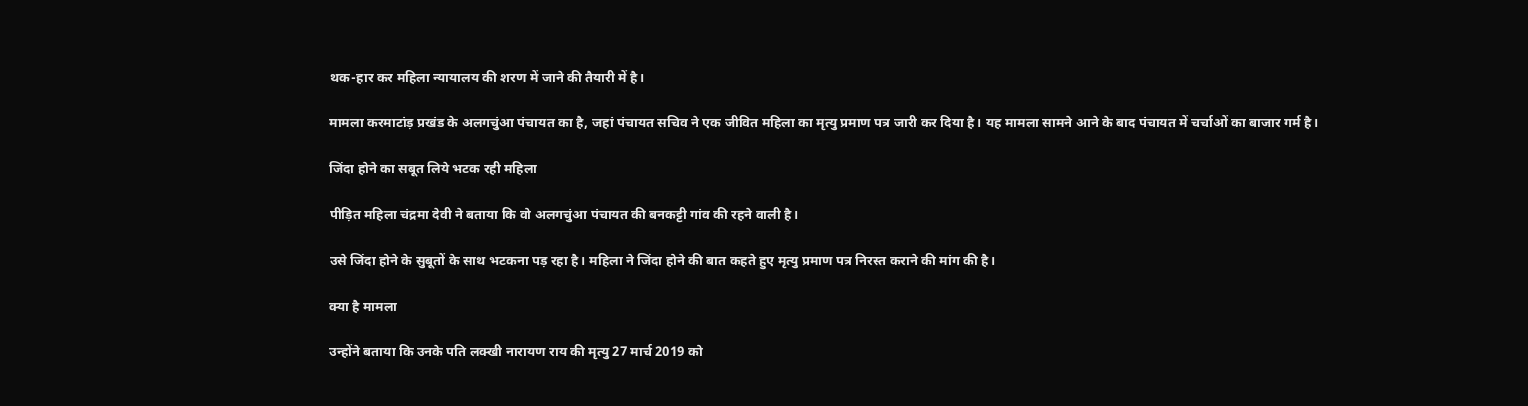थक-हार कर महिला न्यायालय की शरण में जाने की तैयारी में है।

मामला करमाटांड़ प्रखंड के अलगचुंआ पंचायत का है, जहां पंचायत सचिव ने एक जीवित महिला का मृत्यु प्रमाण पत्र जारी कर दिया है। यह मामला सामने आने के बाद पंचायत में चर्चाओं का बाजार गर्म है।

जिंदा होने का सबूत लिये भटक रही महिला

पीड़ित महिला चंद्रमा देवी ने बताया कि वो अलगचुंआ पंचायत की बनकट्टी गांव की रहने वाली है।

उसे जिंदा होने के सुबूतों के साथ भटकना पड़ रहा है। महिला ने जिंदा होने की बात कहते हुए मृत्यु प्रमाण पत्र निरस्त कराने की मांग की है।

क्या है मामला

उन्होंने बताया कि उनके पति लक्खी नारायण राय की मृत्यु 27 मार्च 2019 को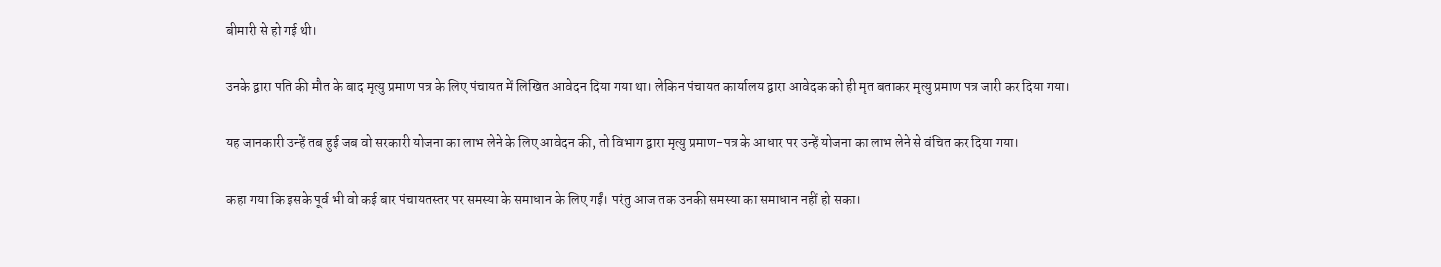बीमारी से हो गई थी।

उनके द्वारा पति की मौत के बाद मृत्यु प्रमाण पत्र के लिए पंचायत में लिखित आवेदन दिया गया था। लेकिन पंचायत कार्यालय द्वारा आवेदक को ही मृत बताकर मृत्यु प्रमाण पत्र जारी कर दिया गया।

यह जानकारी उन्हें तब हुई जब वो सरकारी योजना का लाभ लेने के लिए आवेदन की, तो विभाग द्वारा मृत्यु प्रमाण-पत्र के आधार पर उन्हें योजना का लाभ लेने से वंचित कर दिया गया।

कहा गया कि इसके पूर्व भी वो कई बार पंचायतस्तर पर समस्या के समाधान के लिए गईं। परंतु आज तक उनकी समस्या का समाधान नहीं हो सका।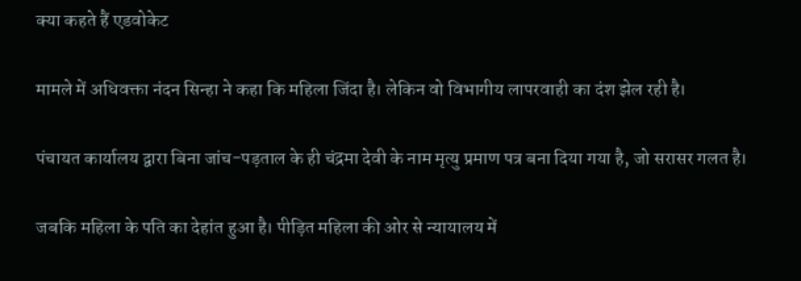क्या कहते हैं एडवोकेट

मामले में अधिवक्ता नंदन सिन्हा ने कहा कि महिला जिंदा है। लेकिन वो विभागीय लापरवाही का दंश झेल रही है।

पंचायत कार्यालय द्वारा बिना जांच-पड़ताल के ही चंद्रमा देवी के नाम मृत्यु प्रमाण पत्र बना दिया गया है, जो सरासर गलत है।

जबकि महिला के पति का देहांत हुआ है। पीड़ित महिला की ओर से न्यायालय में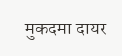मुकदमा दायर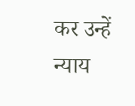कर उन्हें न्याय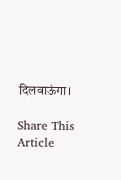दिलवाऊंगा।

Share This Article